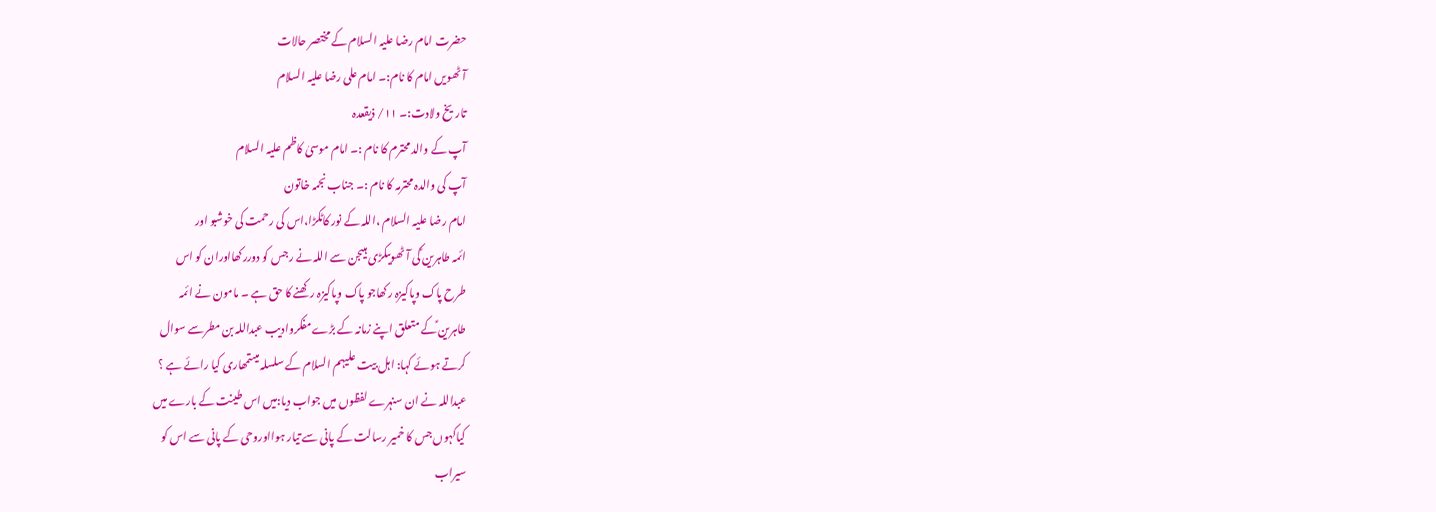حضرت امام رضا علیہ السلام کے مختصر حالات
آٹھویں امام کا نام:۔ امام علی رضا علیہ السلام
تاریخ ولادت:۔ ۱۱/ ذیقعدہ
آپ کے والد محترم کا نام :۔ امام موسیٰ کاظم علیہ السلام
آپ کی والدہ محترمہ کا نام :۔ جناب نجمہ خاتون
امام رضا علیہ السلام ،اللہ کے نور کاٹکڑا،اس کی رحمت کی خوشبو اور
ائمہ طاہرین ؑکی آٹھویںکڑی ہیںجن سے اللہ نے رجس کو دوررکھااوران کو اس
طرح پاک وپاکیزہ رکھاجو پاک وپاکیزہ رکھنے کا حق ہے ۔ مامون نے ائمہ
طاہرین ؑکے متعلق اپنے زمانہ کے بڑے مفکروادیب عبداللہ بن مطرسے سوال
کرتے ہوئے کہا: اہل بیت علیہم السلام کے سلسلہ میںتمھاری کیا رائے ہے ؟
عبداللہ نے ان سنہرے لفظوں میں جواب دیا:میں اس طینت کے بارے میں
کیاکہوں جس کا خمیر رسالت کے پانی سے تیار ہوااوروحی کے پانی سے اس کو
سیراب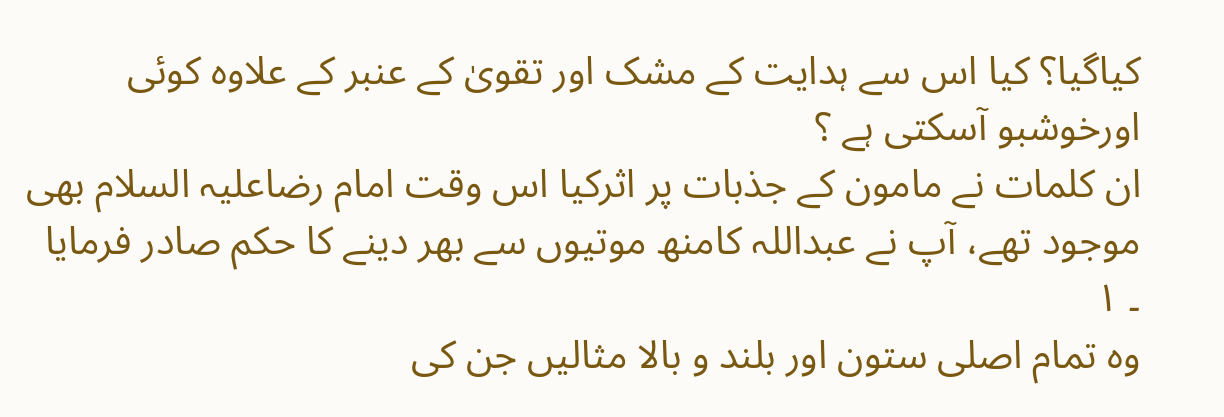کیاگیا؟ کیا اس سے ہدایت کے مشک اور تقویٰ کے عنبر کے علاوہ کوئی
اورخوشبو آسکتی ہے ؟
ان کلمات نے مامون کے جذبات پر اثرکیا اس وقت امام رضاعلیہ السلام بھی
موجود تھے، آپ نے عبداللہ کامنھ موتیوں سے بھر دینے کا حکم صادر فرمایا
۔ ۱
وہ تمام اصلی ستون اور بلند و بالا مثالیں جن کی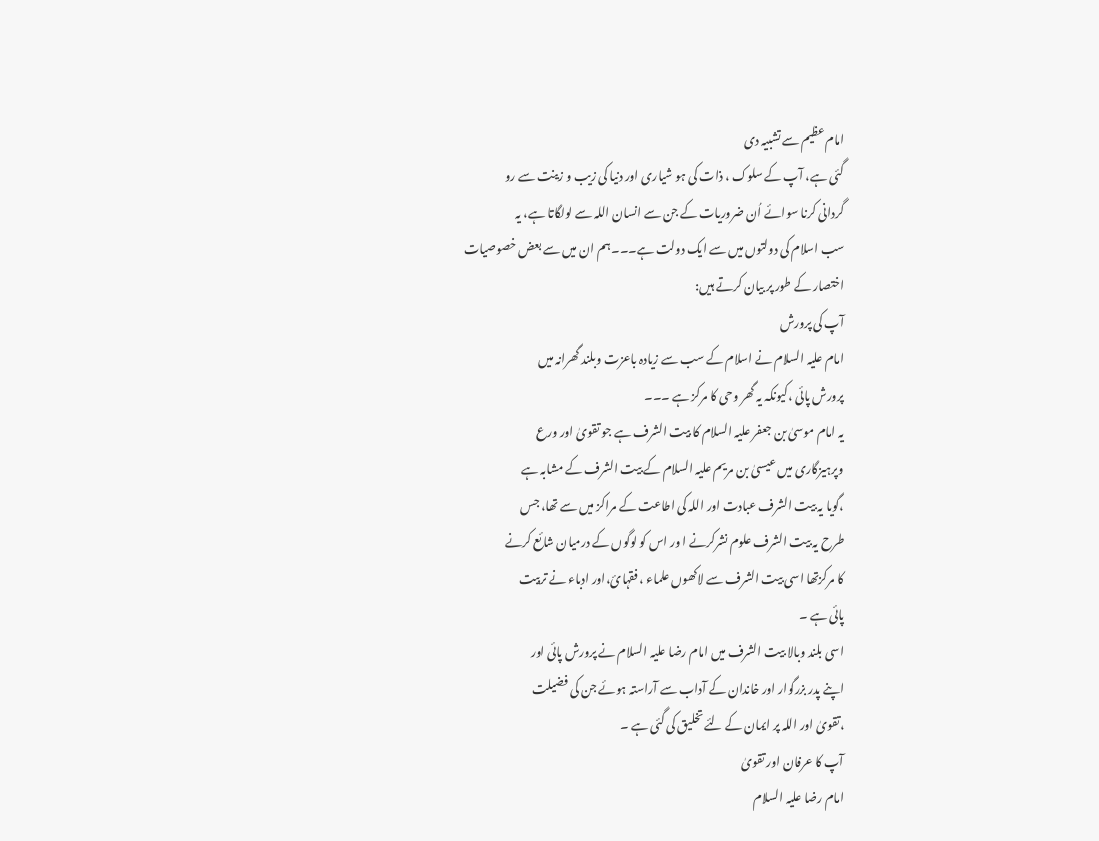امام عظیم سے تشبیہ دی
گئی ہے، آپ کے سلوک ، ذات کی ہو شیاری اور دنیا کی زیب و زینت سے رو
گردانی کرنا سوائے اُن ضروریات کے جن سے انسان اللہ سے لولگاتا ہے، یہ
سب اسلام کی دولتوں میں سے ایک دولت ہے۔۔۔ہم ان میں سے بعض خصوصیات
اختصار کے طور پر بیان کرتے ہیں:
آپ کی پرورش
امام علیہ السلام نے اسلام کے سب سے زیادہ باعزت وبلند گھرانہ میں
پرورش پائی ،کیونکہ یہ گھر وحی کا مرکز ہے ۔۔۔
یہ امام موسیٰ بن جعفر علیہ السلام کا بیت الشرف ہے جو تقویٰ اور ورع
وپرہیزگاری میں عیسیٰ بن مریم علیہ السلام کے بیت الشرف کے مشابہ ہے
،گویا یہ بیت الشرف عبادت اور اللہ کی اطاعت کے مراکز میں سے تھا، جس
طرح یہ بیت الشرف علوم نشرکرنے ا ور اس کو لوگوں کے درمیان شائع کرنے
کا مرکزتھا اسی بیت الشرف سے لاکھوں علماء ، فقہائ،اور ادباء نے تربیت
پائی ہے ۔
اسی بلند وبالا بیت الشرف میں امام رضا علیہ السلام نے پرورش پائی اور
اپنے پدر بزرگوار اور خاندان کے آداب سے آراستہ ہوئے جن کی فضیلت
،تقویٰ اور اللہ پر ایمان کے لئے تخلیق کی گئی ہے ۔
آپ کا عرفان اور تقویٰ
امام رضا علیہ السلام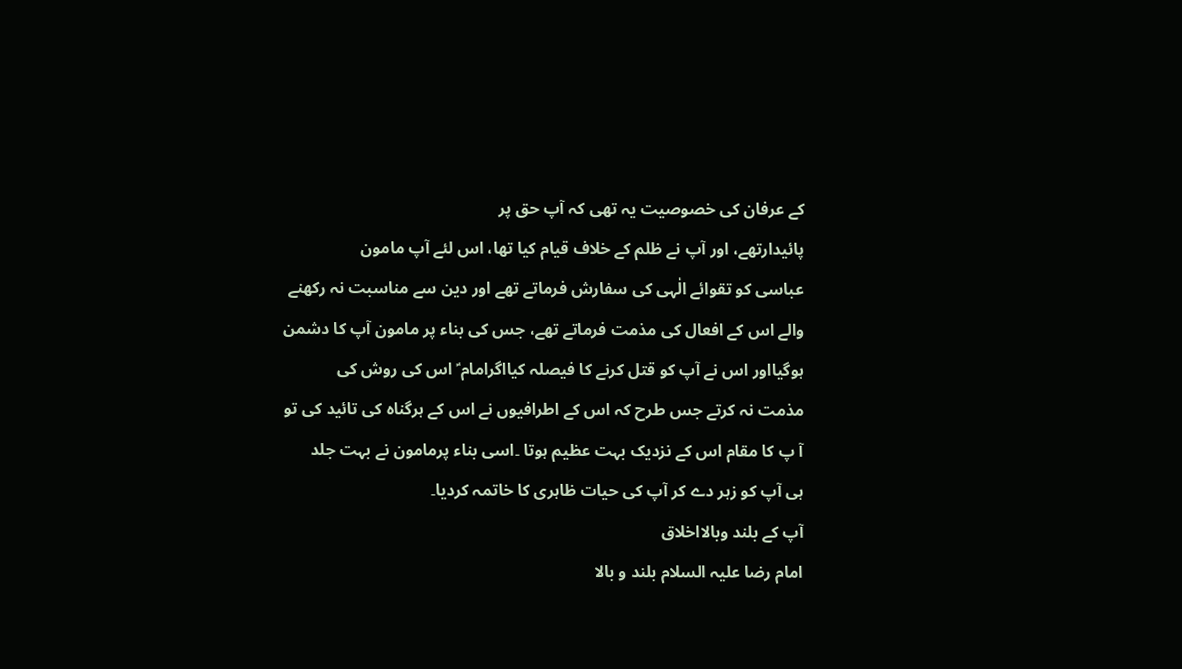کے عرفان کی خصوصیت یہ تھی کہ آپ حق پر
پائیدارتھے، اور آپ نے ظلم کے خلاف قیام کیا تھا، اس لئے آپ مامون
عباسی کو تقوائے الٰہی کی سفارش فرماتے تھے اور دین سے مناسبت نہ رکھنے
والے اس کے افعال کی مذمت فرماتے تھے، جس کی بناء پر مامون آپ کا دشمن
ہوگیااور اس نے آپ کو قتل کرنے کا فیصلہ کیااگرامام ؑ اس کی روش کی
مذمت نہ کرتے جس طرح کہ اس کے اطرافیوں نے اس کے ہرگناہ کی تائید کی تو
آ پ کا مقام اس کے نزدیک بہت عظیم ہوتا ۔اسی بناء پرمامون نے بہت جلد
ہی آپ کو زہر دے کر آپ کی حیات ظاہری کا خاتمہ کردیا۔
آپ کے بلند وبالااخلاق
امام رضا علیہ السلام بلند و بالا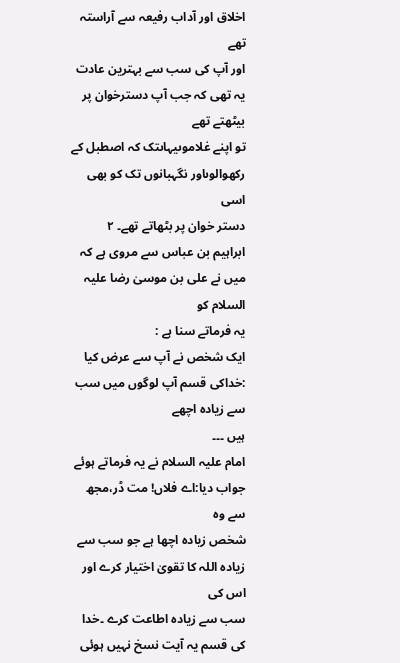اخلاق اور آداب رفیعہ سے آراستہ تھے
اور آپ کی سب سے بہترین عادت یہ تھی کہ جب آپ دسترخوان پر بیٹھتے تھے
تو اپنے غلاموںیہاںتک کہ اصطبل کے رکھوالوںاور نگہبانوں تک کو بھی اسی
دستر خوان پر بٹھاتے تھے۔ ۲
ابراہیم بن عباس سے مروی ہے کہ میں نے علی بن موسیٰ رضا علیہ السلام کو
یہ فرماتے سنا ہے :
ایک شخص نے آپ سے عرض کیا :خداکی قسم آپ لوگوں میں سب سے زیادہ اچھے
ہیں ۔۔۔
امام علیہ السلام نے یہ فرماتے ہوئے جواب دیا:اے فلاں! مت ڈر،مجھ سے وہ
شخص زیادہ اچھا ہے جو سب سے زیادہ اللہ کا تقویٰ اختیار کرے اور اس کی
سب سے زیادہ اطاعت کرے ۔خدا کی قسم یہ آیت نسخ نہیں ہوئی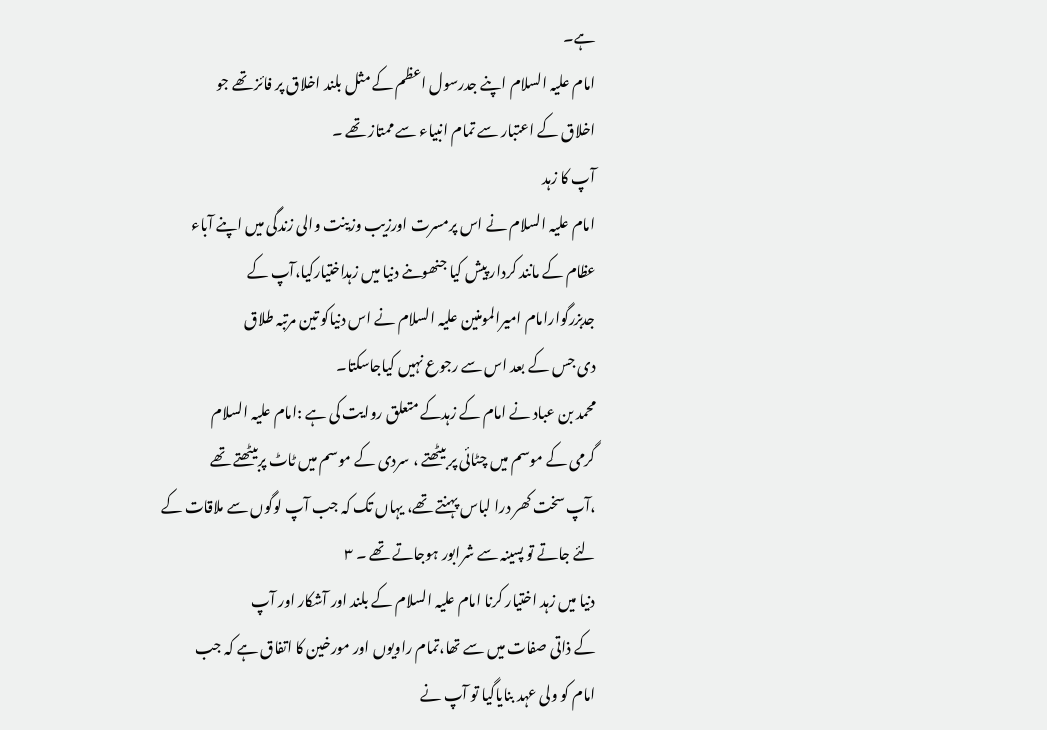ہے۔
امام علیہ السلام اپنے جدرسول اعظم کے مثل بلند اخلاق پر فائز تھے جو
اخلاق کے اعتبار سے تمام انبیاء سے ممتاز تھے ۔
آپ کا زہد
امام علیہ السلام نے اس پرمسرت اورزیب وزینت والی زندگی میں اپنے آباء
عظام کے مانند کردار پیش کیا جنھوںنے دنیا میں زہداختیارکیا،آپ کے
جدبزرگوارامام امیرالمومنین علیہ السلام نے اس دنیاکو تین مرتبہ طلاق
دی جس کے بعد اس سے رجوع نہیں کیاجاسکتا۔
محمد بن عباد نے امام کے زہدکے متعلق روایت کی ہے :امام علیہ السلام
گرمی کے موسم میں چٹائی پر بیٹھتے ، سردی کے موسم میں ٹاٹ پربیٹھتے تھے
،آپ سخت کھر درا لباس پہنتے تھے، یہاں تک کہ جب آپ لوگوں سے ملاقات کے
لئے جاتے تو پسینہ سے شرابور ہوجاتے تھے ۔ ۳
دنیا میں زہد اختیار کرنا امام علیہ السلام کے بلند اور آشکار اور آپ
کے ذاتی صفات میں سے تھا،تمام راویوں اور مورخین کا اتفاق ہے کہ جب
امام کو ولی عہد بنایاگیا تو آپ نے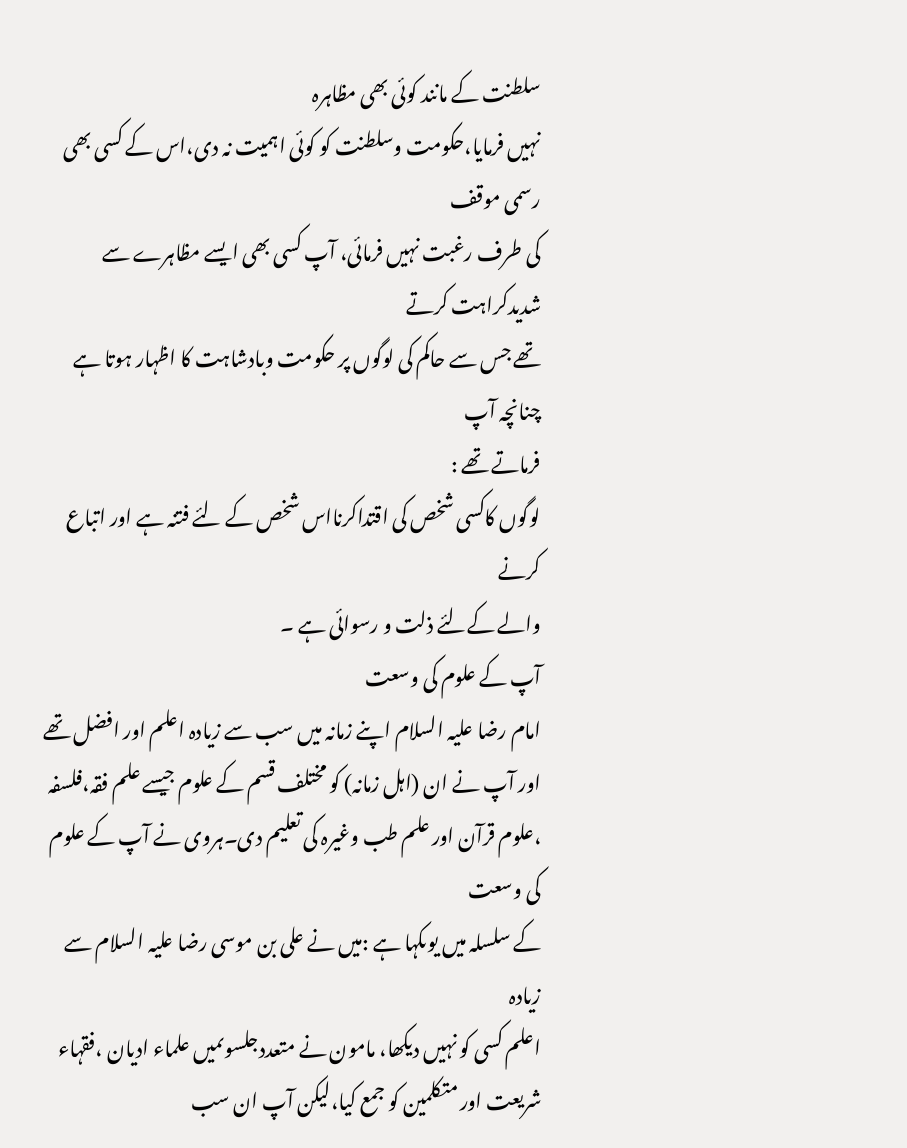سلطنت کے مانند کوئی بھی مظاہرہ
نہیں فرمایا،حکومت وسلطنت کو کوئی اہمیت نہ دی،اس کے کسی بھی رسمی موقف
کی طرف رغبت نہیں فرمائی، آپ کسی بھی ایسے مظاہرے سے شدیدکراہت کرتے
تھے جس سے حاکم کی لوگوں پر حکومت وبادشاہت کا اظہار ہوتا ہے چنانچہ آپ
فرماتے تھے :
لوگوں کاکسی شخص کی اقتداکرنااس شخص کے لئے فتنہ ہے اور اتباع کرنے
والے کےلئے ذلت و رسوائی ہے ۔
آپ کے علوم کی وسعت
امام رضا علیہ السلام اپنے زمانہ میں سب سے زیادہ اعلم اور افضل تھے
اور آپ نے ان (اہل زمانہ) کو مختلف قسم کے علوم جیسے علم فقہ،فلسفہ
،علوم قرآن اور علم طب وغیرہ کی تعلیم دی۔ہروی نے آپ کے علوم کی وسعت
کے سلسلہ میں یوںکہا ہے :میں نے علی بن موسی رضا علیہ السلام سے زیادہ
اعلم کسی کو نہیں دیکھا، مامون نے متعددجلسوںمیں علماء ادیان ،فقہاء
شریعت اور متکلمین کو جمع کیا،لیکن آپ ان سب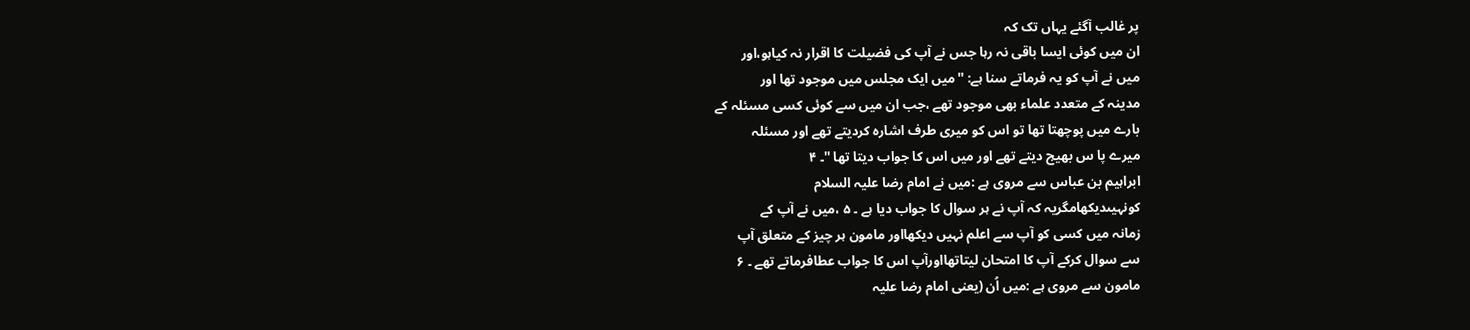پر غالب آگئے یہاں تک کہ
ان میں کوئی ایسا باقی نہ رہا جس نے آپ کی فضیلت کا اقرار نہ کیاہو،اور
میں نے آپ کو یہ فرماتے سنا ہے: ''میں ایک مجلس میں موجود تھا اور
مدینہ کے متعدد علماء بھی موجود تھے ،جب ان میں سے کوئی کسی مسئلہ کے
بارے میں پوچھتا تھا تو اس کو میری طرف اشارہ کردیتے تھے اور مسئلہ
میرے پا س بھیج دیتے تھے اور میں اس کا جواب دیتا تھا ''۔ ۴
ابراہیم بن عباس سے مروی ہے :میں نے امام رضا علیہ السلام
کونہیںدیکھامگریہ کہ آپ نے ہر سوال کا جواب دیا ہے ۔ ۵ ،میں نے آپ کے
زمانہ میں کسی کو آپ سے اعلم نہیں دیکھااور مامون ہر چیز کے متعلق آپ
سے سوال کرکے آپ کا امتحان لیتاتھااورآپ اس کا جواب عطافرماتے تھے ۔ ۶
مامون سے مروی ہے :میں اُن (یعنی امام رضا علیہ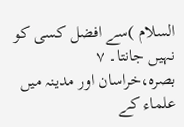السلام )سے افضل کسی کو
نہیں جانتا۔ ۷
بصرہ،خراسان اور مدینہ میں علماء کے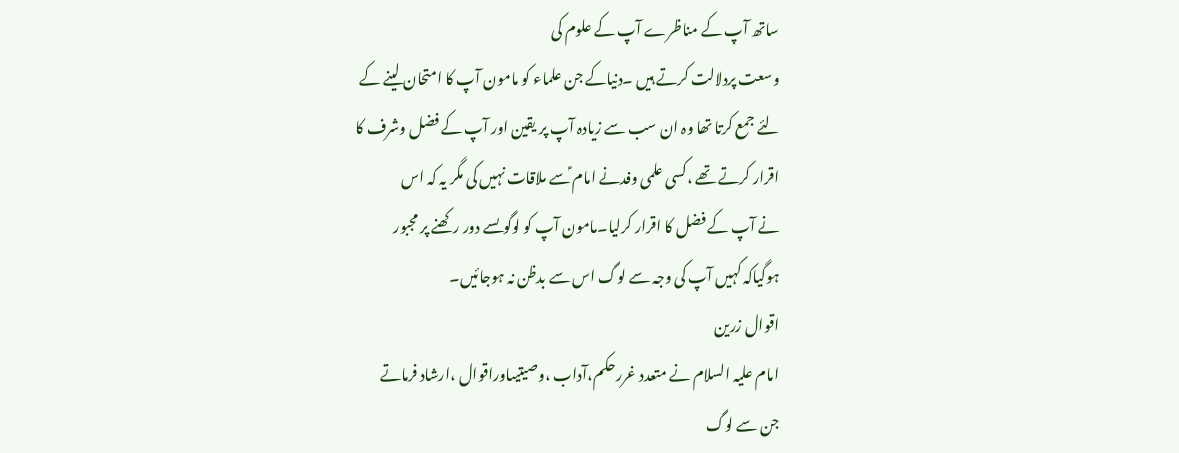ساتھ آپ کے مناظرے آپ کے علوم کی
وسعت پردلالت کرتے ہیں ۔دنیاکے جن علماء کو مامون آپ کا امتحان لینے کے
لئے جمع کرتا تھا وہ ان سب سے زیادہ آپ پر یقین اور آپ کے فضل وشرف کا
اقرار کرتے تھے ،کسی علمی وفدنے امام ؑسے ملاقات نہیں کی مگر یہ کہ اس
نے آپ کے فضل کا اقرار کرلیا۔مامون آپ کو لوگوںسے دور رکھنے پر مجبور
ہوگیاکہ کہیں آپ کی وجہ سے لوگ اس سے بدظن نہ ہوجائیں۔
اقوال زرین
امام علیہ السلام نے متعدد غررحکم،آداب ،وصیتیںاوراقوال ،ارشاد فرماتے
جن سے لوگ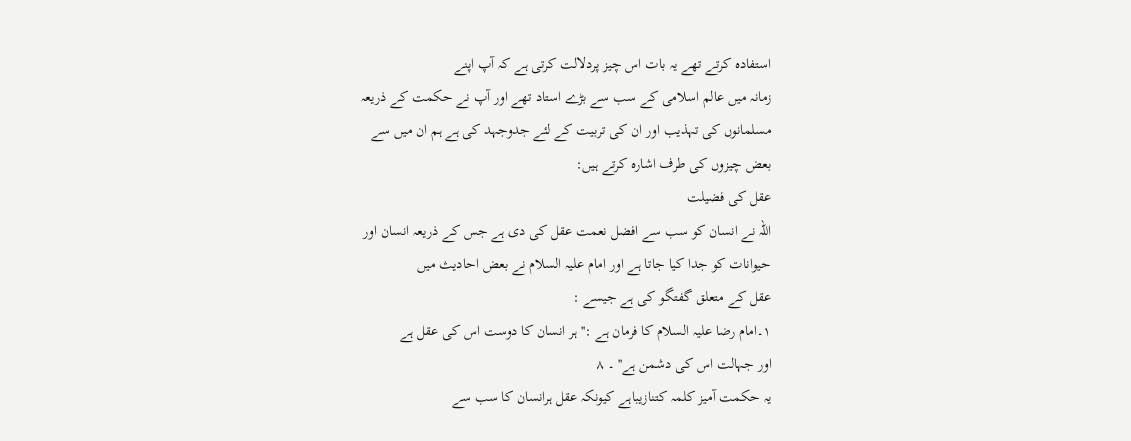استفادہ کرتے تھے یہ بات اس چیز پردلالت کرتی ہے کہ آپ اپنے
زمانہ میں عالم اسلامی کے سب سے بڑے استاد تھے اور آپ نے حکمت کے ذریعہ
مسلمانوں کی تہذیب اور ان کی تربیت کے لئے جدوجہد کی ہے ہم ان میں سے
بعض چیزوں کی طرف اشارہ کرتے ہیں:
عقل کی فضیلت
اللہ نے انسان کو سب سے افضل نعمت عقل کی دی ہے جس کے ذریعہ انسان اور
حیوانات کو جدا کیا جاتا ہے اور امام علیہ السلام نے بعض احادیث میں
عقل کے متعلق گفتگو کی ہے جیسے :
۱۔امام رضا علیہ السلام کا فرمان ہے :''ہر انسان کا دوست اس کی عقل ہے
اور جہالت اس کی دشمن ہے'' ۔ ۸
یہ حکمت آمیز کلمہ کتنازیباہے کیونکہ عقل ہرانسان کا سب سے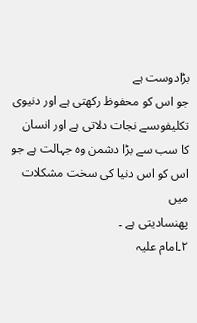بڑادوست ہے
جو اس کو محفوظ رکھتی ہے اور دنیوی تکلیفوںسے نجات دلاتی ہے اور انسان
کا سب سے بڑا دشمن وہ جہالت ہے جو اس کو اس دنیا کی سخت مشکلات میں
پھنسادیتی ہے ۔
۲۔امام علیہ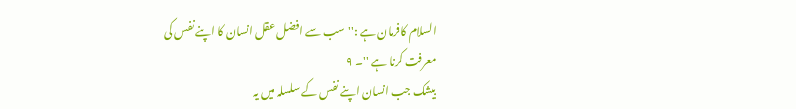السلام کافرمان ہے :''سب سے افضل عقل انسان کا اپنے نفس کی
معرفت کرنا ہے ''۔ ۹
بیشک جب انسان اپنے نفس کے سلسلہ میں یہ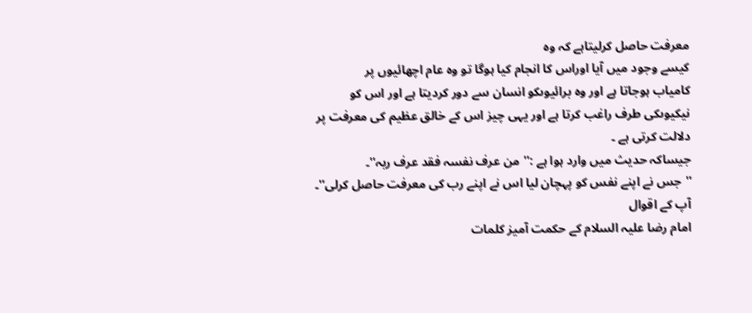معرفت حاصل کرلیتاہے کہ وہ
کیسے وجود میں آیا اوراس کا انجام کیا ہوگا تو وہ عام اچھائیوں پر
کامیاب ہوجاتا ہے اور وہ برائیوںکو انسان سے دور کردیتا ہے اور اس کو
نیکیوںکی طرف راغب کرتا ہے اور یہی چیز اس کے خالق عظیم کی معرفت پر
دلالت کرتی ہے ۔
جیساکہ حدیث میں وارد ہوا ہے :''من عرف نفسہ فقد عرف ربہ''۔
''جس نے اپنے نفس کو پہچان لیا اس نے اپنے رب کی معرفت حاصل کرلی''۔
آپ کے اقوال
امام رضا علیہ السلام کے حکمت آمیز کلمات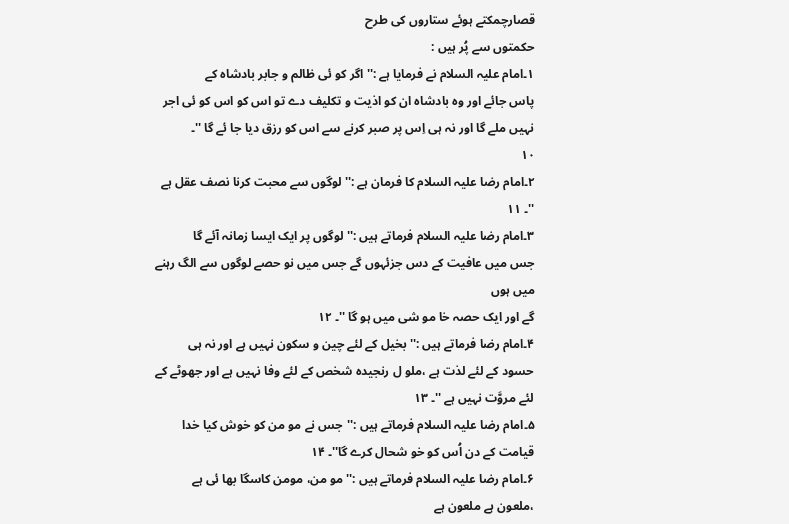قصارچمکتے ہوئے ستاروں کی طرح
حکمتوں سے پُر ہیں :
۱۔امام علیہ السلام نے فرمایا ہے :''اگر کو ئی ظالم و جابر بادشاہ کے
پاس جائے اور وہ بادشاہ ان کو اذیت و تکلیف دے تو اس کو اس کو ئی اجر
نہیں ملے گا اور نہ ہی اِس پر صبر کرنے سے اس کو رزق دیا جا ئے گا ''۔
۱۰
۲۔امام رضا علیہ السلام کا فرمان ہے :''لوگوں سے محبت کرنا نصف عقل ہے
''۔ ۱۱
۳۔امام رضا علیہ السلام فرماتے ہیں :''لوگوں پر ایک ایسا زمانہ آئے گا
جس میں عافیت کے دس جزئہوں گے جس میں نو حصے لوگوں سے الگ رہنے میں ہوں
گے اور ایک حصہ خا مو شی میں ہو گا ''۔ ۱۲
۴۔امام رضا فرماتے ہیں :''بخیل کے لئے چین و سکون نہیں ہے اور نہ ہی
حسود کے لئے لذت ہے ،ملو ل رنجیدہ شخص کے لئے وفا نہیں ہے اور جھوٹے کے
لئے مروَّت نہیں ہے ''۔ ۱۳
۵۔امام رضا علیہ السلام فرماتے ہیں :''جس نے مو من کو خوش کیا خدا
قیامت کے دن اُس کو خو شحال کرے گا''۔ ۱۴
۶۔امام رضا علیہ السلام فرماتے ہیں :''مو من، مومن کاسگا بھا ئی ہے
،ملعون ہے ملعون ہے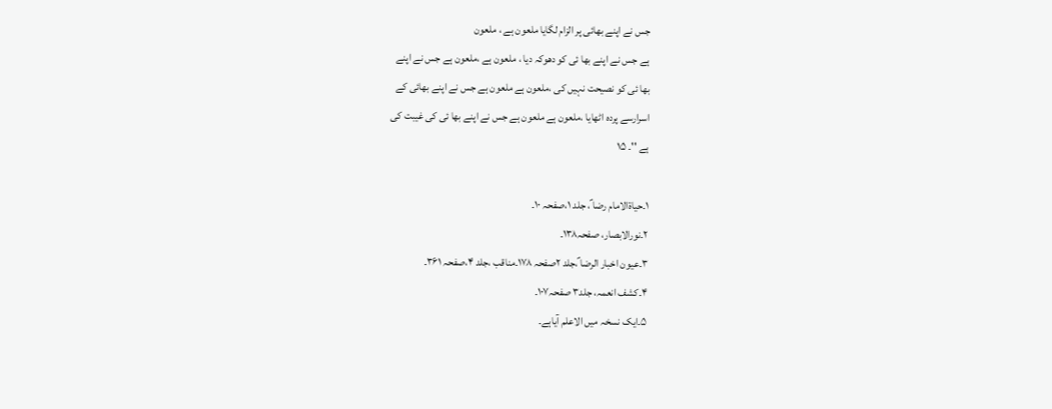جس نے اپنے بھائی پر الزام لگایا ملعون ہے ، ملعون
ہے جس نے اپنے بھا ئی کو دھوکہ دیا ، ملعون ہے ،ملعون ہے جس نے اپنے
بھا ئی کو نصیحت نہیں کی ،ملعون ہے ملعون ہے جس نے اپنے بھائی کے
اسرارسے پردہ اٹھایا ،ملعون ہے ملعون ہے جس نے اپنے بھا ئی کی غیبت کی
ہے ''۔ ۱۵

۱۔حیاۃالامام رضا ؑ، جلد ۱،صفحہ ۱۰۔
۲۔نورالابصار، صفحہ۱۳۸۔
۳۔عیون اخبار الرضا ؑ،جلد ۲صفحہ ۱۷۸۔مناقب ،جلد ۴،صفحہ ۳۶۱۔
۴۔کشف انعمہ، جلد۳ صفحہ۱۰۷۔
۵۔ایک نسخہ میں الاعلم آیاہے۔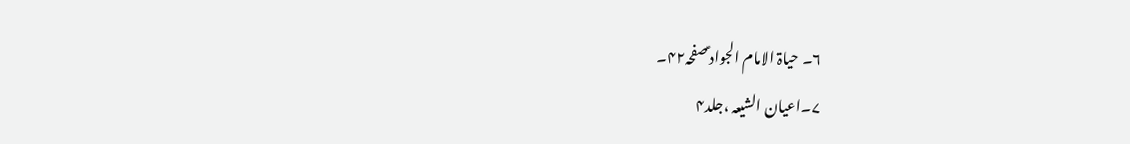۶۔ حیاۃ الامام الجواد ؑصفحہ۴۲۔
۷۔اعیان الشیعہ ،جلد۴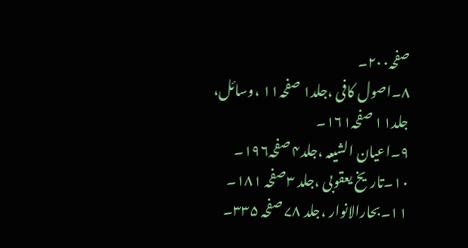صفحہ۲۰۰۔
۸۔اصول کافی ،جلد۱ صفحہ۱۱ ،وسائل، جلد۱۱ صفحہ۱۶۱۔
۹۔اعیان الشیعہ ،جلد۴ صفحہ۱۹۶۔
۱۰۔تاریخ یعقوبی ،جلد ۳صفحہ ۱۸۱۔
۱۱۔بحارالانوار ،جلد ۷۸ صفحہ ۳۳۵۔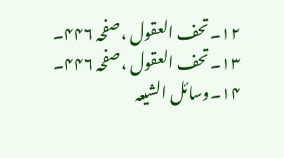۱۲۔تحف العقول ،صفحہ ۴۴۶۔
۱۳۔تحف العقول ،صفحہ ۴۴۶۔
۱۴۔وسائل الشیعہ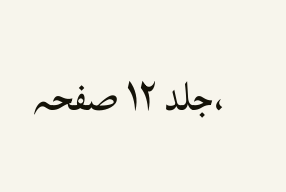،جلد ۱۲ صفحہ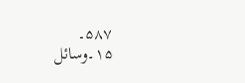۵۸۷۔
۱۵۔وسائل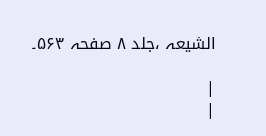الشیعہ ،جلد ۸ صفحہ ۵۶۳۔

|
|